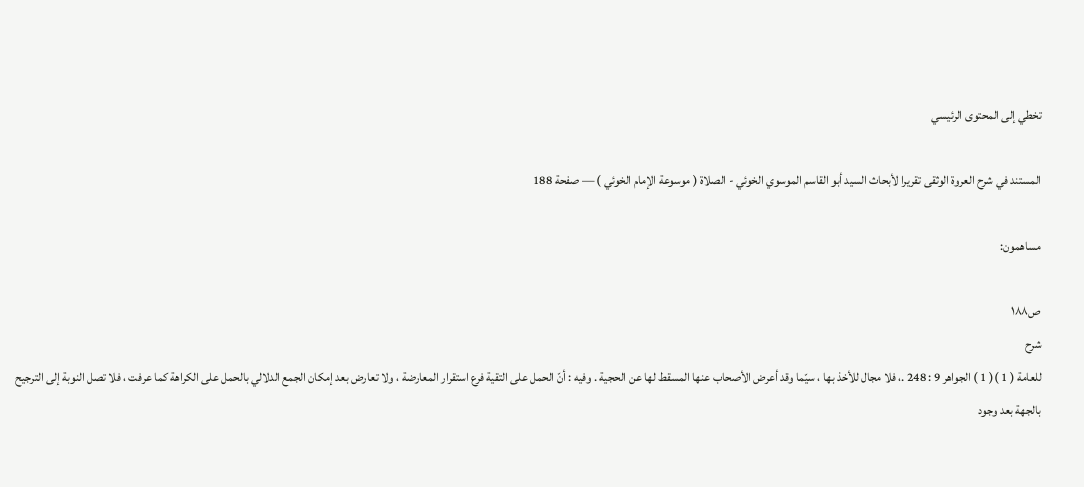تخطي إلى المحتوى الرئيسي

المستند في شرح العروة الوثقى تقريرا لأبحاث السيد أبو القاسم الموسوي الخوئي - الصلاة ( موسوعة الإمام الخوئي ) — صفحة 188

مساهمون:

ص١٨٨
شرح
للعامة ( 1 )( 1 ) الجواهر 9 : 248 .، فلا مجال للأخذ بها ، سيّما وقد أعرض الأصحاب عنها المسقط لها عن الحجية . وفيه : أنّ الحمل على التقية فرع استقرار المعارضة ، ولا تعارض بعد إمكان الجمع الدلالي بالحمل على الكراهة كما عرفت ، فلا تصل النوبة إلى الترجيح بالجهة بعد وجود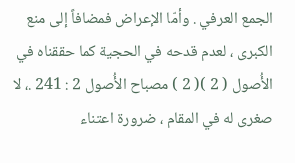الجمع العرفي . وأمّا الإعراض فمضافاً إلى منع الكبرى ، لعدم قدحه في الحجية كما حققناه في الأُصول ( 2 )( 2 ) مصباح الأُصول 2 : 241 .، لا صغرى له في المقام ، ضرورة اعتناء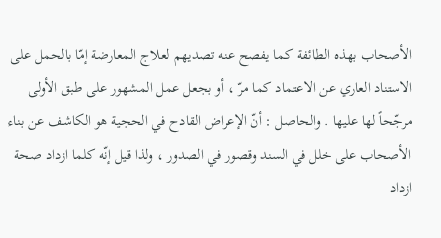الأصحاب بهذه الطائفة كما يفصح عنه تصديهم لعلاج المعارضة إمّا بالحمل على الاستناد العاري عن الاعتماد كما مرّ ، أو بجعل عمل المشهور على طبق الأولى مرجّحاً لها عليها . والحاصل : أنّ الإعراض القادح في الحجية هو الكاشف عن بناء الأصحاب على خلل في السند وقصور في الصدور ، ولذا قيل إنّه كلما ازداد صحة ازداد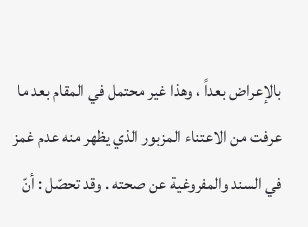بالإعراض بعداً ، وهذا غير محتمل في المقام بعد ما عرفت من الاعتناء المزبور الذي يظهر منه عدم غمز في السند والمفروغية عن صحته . وقد تحصّل : أنّ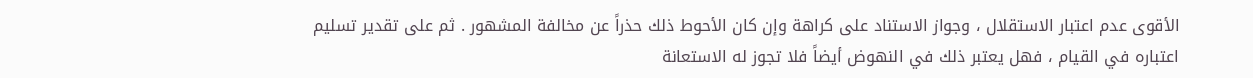الأقوى عدم اعتبار الاستقلال ، وجواز الاستناد على كراهة وإن كان الأحوط ذلك حذراً عن مخالفة المشهور . ثم على تقدير تسليم اعتباره في القيام ، فهل يعتبر ذلك في النهوض أيضاً فلا تجوز له الاستعانة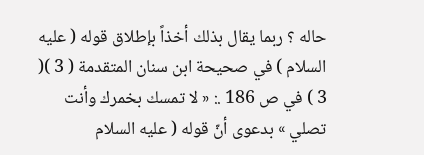حاله ؟ ربما يقال بذلك أخذاً بإطلاق قوله ( عليه السلام ) في صحيحة ابن سنان المتقدمة ( 3 )( 3 ) في ص 186 .: « لا تمسك بخمرك وأنت تصلي » بدعوى أنّ قوله ( عليه السلام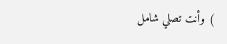) وأنت تصلي شامل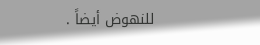للنهوض أيضاً .